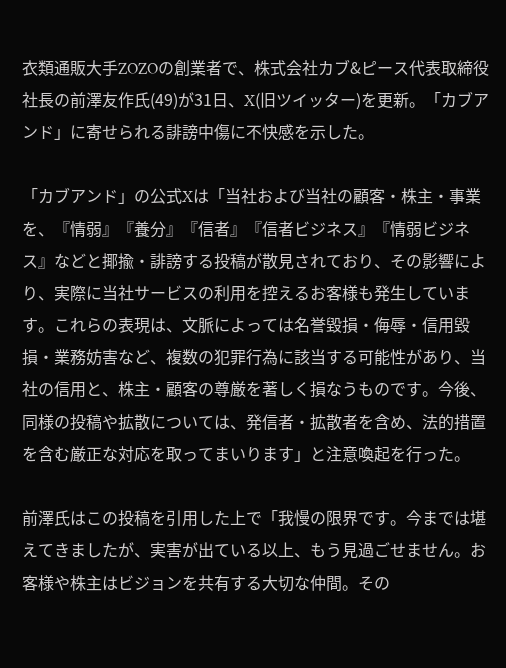衣類通販大手ZOZOの創業者で、株式会社カブ&ピース代表取締役社長の前澤友作氏(49)が31日、X(旧ツイッター)を更新。「カブアンド」に寄せられる誹謗中傷に不快感を示した。

「カブアンド」の公式Xは「当社および当社の顧客・株主・事業を、『情弱』『養分』『信者』『信者ビジネス』『情弱ビジネス』などと揶揄・誹謗する投稿が散見されており、その影響により、実際に当社サービスの利用を控えるお客様も発生しています。これらの表現は、文脈によっては名誉毀損・侮辱・信用毀損・業務妨害など、複数の犯罪行為に該当する可能性があり、当社の信用と、株主・顧客の尊厳を著しく損なうものです。今後、同様の投稿や拡散については、発信者・拡散者を含め、法的措置を含む厳正な対応を取ってまいります」と注意喚起を行った。

前澤氏はこの投稿を引用した上で「我慢の限界です。今までは堪えてきましたが、実害が出ている以上、もう見過ごせません。お客様や株主はビジョンを共有する大切な仲間。その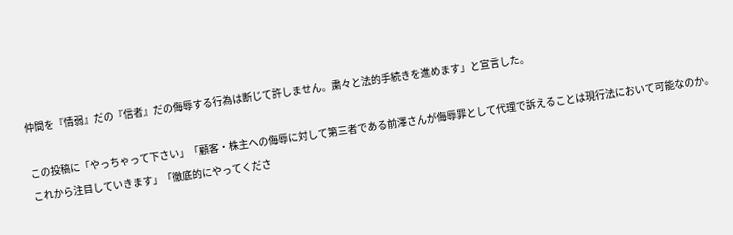仲間を『情弱』だの『信者』だの侮辱する行為は断じて許しません。粛々と法的手続きを進めます」と宣言した。

この投稿に「やっちゃって下さい」「顧客・株主への侮辱に対して第三者である前澤さんが侮辱罪として代理で訴えることは現行法において可能なのか。これから注目していきます」「徹底的にやってくださ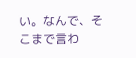い。なんで、そこまで言わ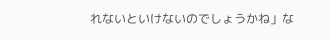れないといけないのでしょうかね」な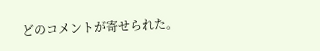どのコメントが寄せられた。